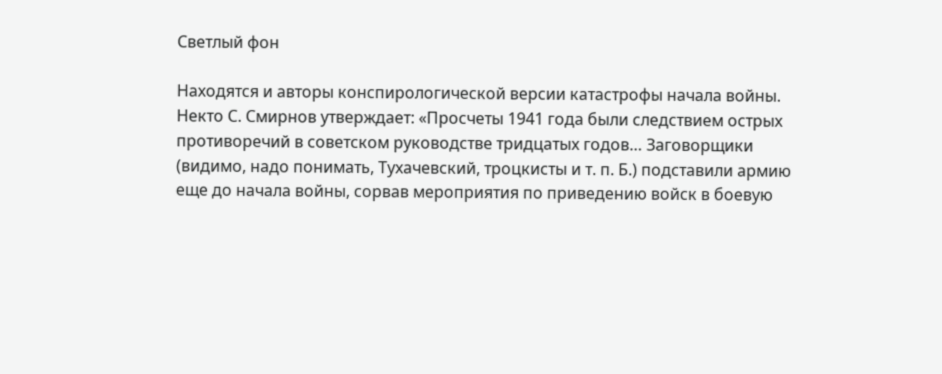Светлый фон

Находятся и авторы конспирологической версии катастрофы начала войны. Некто С. Смирнов утверждает: «Просчеты 1941 года были следствием острых противоречий в советском руководстве тридцатых годов… Заговорщики (видимо, надо понимать, Тухачевский, троцкисты и т. п. Б.) подставили армию еще до начала войны, сорвав мероприятия по приведению войск в боевую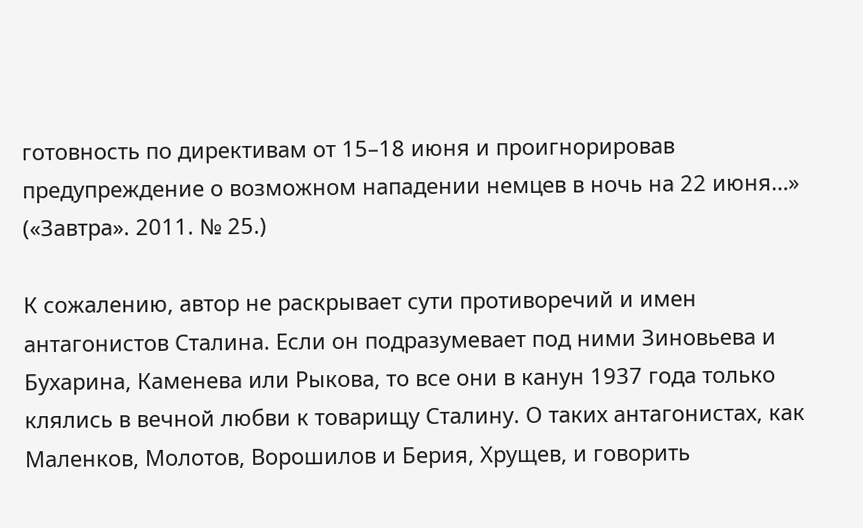готовность по директивам от 15–18 июня и проигнорировав предупреждение о возможном нападении немцев в ночь на 22 июня…» («Завтра». 2011. № 25.)

К сожалению, автор не раскрывает сути противоречий и имен антагонистов Сталина. Если он подразумевает под ними Зиновьева и Бухарина, Каменева или Рыкова, то все они в канун 1937 года только клялись в вечной любви к товарищу Сталину. О таких антагонистах, как Маленков, Молотов, Ворошилов и Берия, Хрущев, и говорить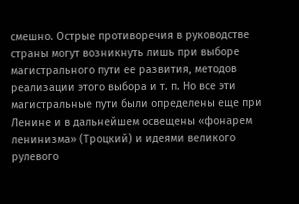смешно. Острые противоречия в руководстве страны могут возникнуть лишь при выборе магистрального пути ее развития, методов реализации этого выбора и т. п. Но все эти магистральные пути были определены еще при Ленине и в дальнейшем освещены «фонарем ленинизма» (Троцкий) и идеями великого рулевого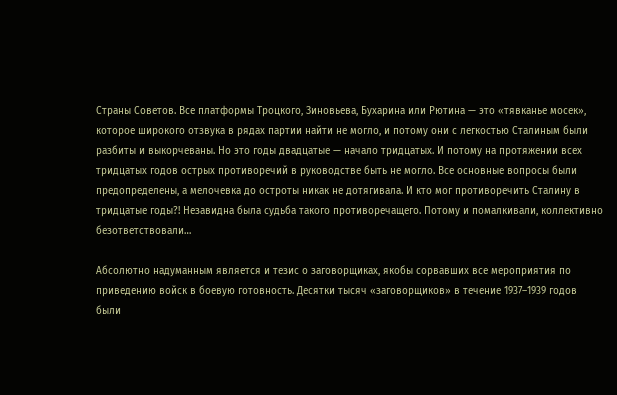Страны Советов. Все платформы Троцкого, Зиновьева, Бухарина или Рютина — это «тявканье мосек», которое широкого отзвука в рядах партии найти не могло, и потому они с легкостью Сталиным были разбиты и выкорчеваны. Но это годы двадцатые — начало тридцатых. И потому на протяжении всех тридцатых годов острых противоречий в руководстве быть не могло. Все основные вопросы были предопределены, а мелочевка до остроты никак не дотягивала. И кто мог противоречить Сталину в тридцатые годы?! Незавидна была судьба такого противоречащего. Потому и помалкивали, коллективно безответствовали…

Абсолютно надуманным является и тезис о заговорщиках, якобы сорвавших все мероприятия по приведению войск в боевую готовность. Десятки тысяч «заговорщиков» в течение 1937–1939 годов были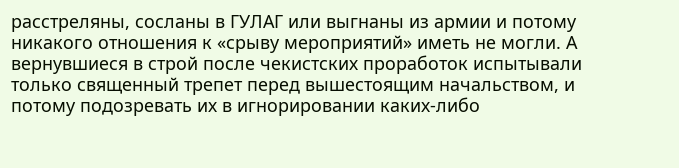расстреляны, сосланы в ГУЛАГ или выгнаны из армии и потому никакого отношения к «срыву мероприятий» иметь не могли. А вернувшиеся в строй после чекистских проработок испытывали только священный трепет перед вышестоящим начальством, и потому подозревать их в игнорировании каких-либо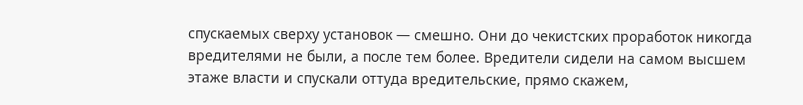спускаемых сверху установок — смешно. Они до чекистских проработок никогда вредителями не были, а после тем более. Вредители сидели на самом высшем этаже власти и спускали оттуда вредительские, прямо скажем,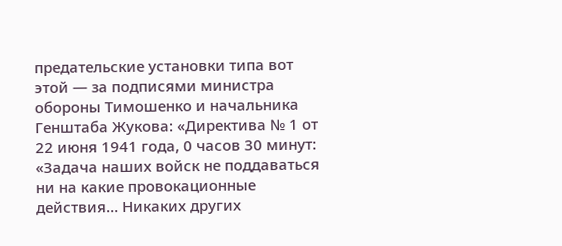предательские установки типа вот этой — за подписями министра обороны Тимошенко и начальника Генштаба Жукова: «Директива № 1 от 22 июня 1941 года, 0 часов 30 минут: «Задача наших войск не поддаваться ни на какие провокационные действия… Никаких других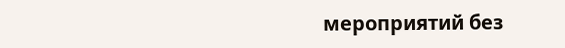мероприятий без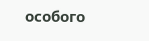особого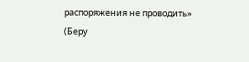распоряжения не проводить» (Беру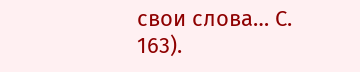свои слова… С. 163).